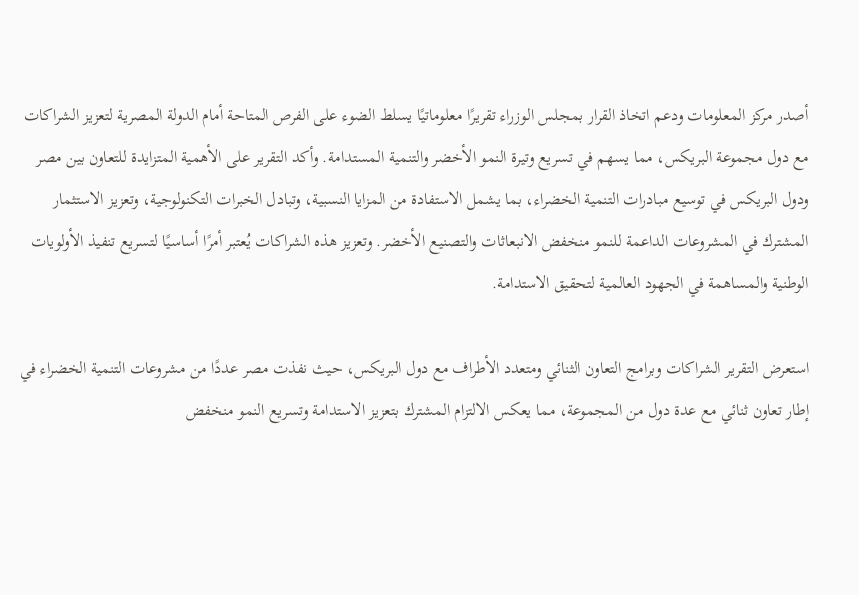أصدر مركز المعلومات ودعم اتخاذ القرار بمجلس الوزراء تقريرًا معلوماتيًا يسلط الضوء على الفرص المتاحة أمام الدولة المصرية لتعزيز الشراكات مع دول مجموعة البريكس، مما يسهم في تسريع وتيرة النمو الأخضر والتنمية المستدامة. وأكد التقرير على الأهمية المتزايدة للتعاون بين مصر ودول البريكس في توسيع مبادرات التنمية الخضراء، بما يشمل الاستفادة من المزايا النسبية، وتبادل الخبرات التكنولوجية، وتعزيز الاستثمار المشترك في المشروعات الداعمة للنمو منخفض الانبعاثات والتصنيع الأخضر. وتعزيز هذه الشراكات يُعتبر أمرًا أساسيًا لتسريع تنفيذ الأولويات الوطنية والمساهمة في الجهود العالمية لتحقيق الاستدامة.

استعرض التقرير الشراكات وبرامج التعاون الثنائي ومتعدد الأطراف مع دول البريكس، حيث نفذت مصر عددًا من مشروعات التنمية الخضراء في إطار تعاون ثنائي مع عدة دول من المجموعة، مما يعكس الالتزام المشترك بتعزيز الاستدامة وتسريع النمو منخفض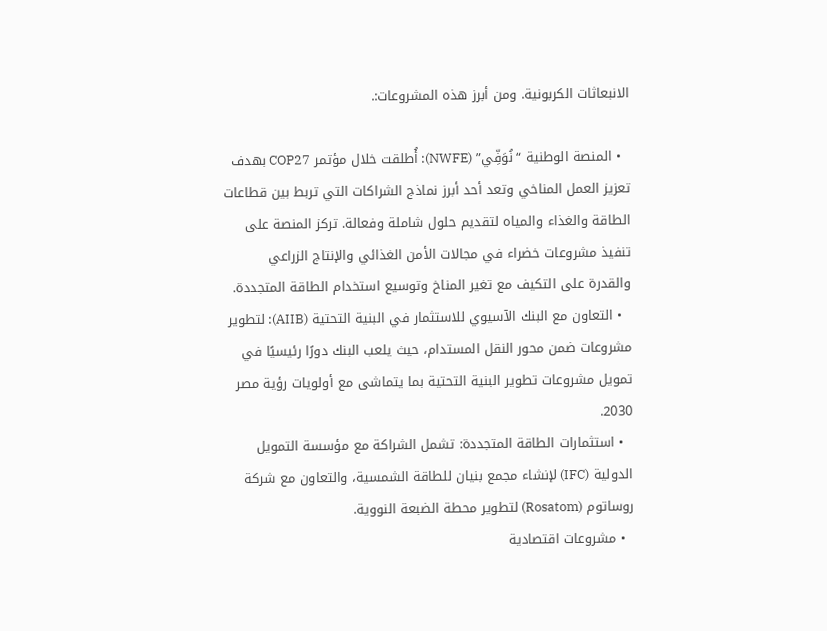الانبعاثات الكربونية. ومن أبرز هذه المشروعات:.

  • المنصة الوطنية “نُوَفِّي” (NWFE): أُطلقت خلال مؤتمر COP27 بهدف تعزيز العمل المناخي وتعد أحد أبرز نماذج الشراكات التي تربط بين قطاعات الطاقة والغذاء والمياه لتقديم حلول شاملة وفعالة. تركز المنصة على تنفيذ مشروعات خضراء في مجالات الأمن الغذائي والإنتاج الزراعي والقدرة على التكيف مع تغير المناخ وتوسيع استخدام الطاقة المتجددة.
  • التعاون مع البنك الآسيوي للاستثمار في البنية التحتية (AIIB): لتطوير مشروعات ضمن محور النقل المستدام، حيث يلعب البنك دورًا رئيسيًا في تمويل مشروعات تطوير البنية التحتية بما يتماشى مع أولويات رؤية مصر 2030.
  • استثمارات الطاقة المتجددة: تشمل الشراكة مع مؤسسة التمويل الدولية (IFC) لإنشاء مجمع بنيان للطاقة الشمسية، والتعاون مع شركة روساتوم (Rosatom) لتطوير محطة الضبعة النووية.
  • مشروعات اقتصادية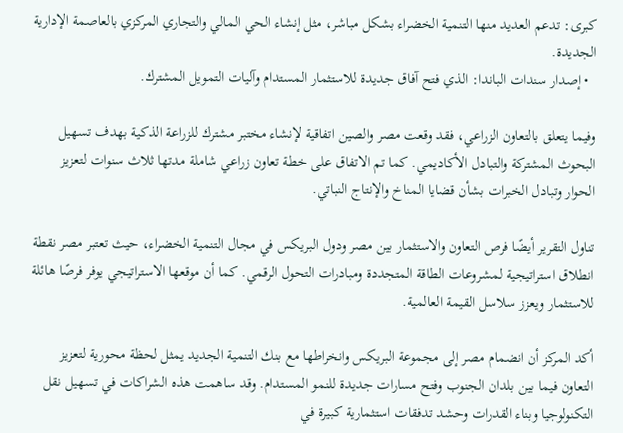كبرى: تدعم العديد منها التنمية الخضراء بشكل مباشر، مثل إنشاء الحي المالي والتجاري المركزي بالعاصمة الإدارية الجديدة.
  • إصدار سندات الباندا: الذي فتح آفاق جديدة للاستثمار المستدام وآليات التمويل المشترك.

وفيما يتعلق بالتعاون الزراعي، فقد وقعت مصر والصين اتفاقية لإنشاء مختبر مشترك للزراعة الذكية بهدف تسهيل البحوث المشتركة والتبادل الأكاديمي. كما تم الاتفاق على خطة تعاون زراعي شاملة مدتها ثلاث سنوات لتعزيز الحوار وتبادل الخبرات بشأن قضايا المناخ والإنتاج النباتي.

تناول التقرير أيضًا فرص التعاون والاستثمار بين مصر ودول البريكس في مجال التنمية الخضراء، حيث تعتبر مصر نقطة انطلاق استراتيجية لمشروعات الطاقة المتجددة ومبادرات التحول الرقمي. كما أن موقعها الاستراتيجي يوفر فرصًا هائلة للاستثمار ويعزز سلاسل القيمة العالمية.

أكد المركز أن انضمام مصر إلى مجموعة البريكس وانخراطها مع بنك التنمية الجديد يمثل لحظة محورية لتعزيز التعاون فيما بين بلدان الجنوب وفتح مسارات جديدة للنمو المستدام. وقد ساهمت هذه الشراكات في تسهيل نقل التكنولوجيا وبناء القدرات وحشد تدفقات استثمارية كبيرة في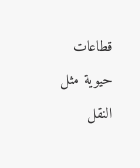قطاعات حيوية مثل النقل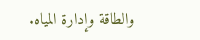والطاقة وإدارة المياه.